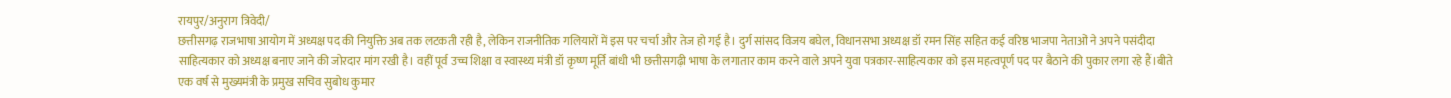रायपुर/अनुराग त्रिवेदी/
छत्तीसगढ़ राजभाषा आयोग में अध्यक्ष पद की नियुक्ति अब तक लटकती रही है, लेकिन राजनीतिक गलियारों में इस पर चर्चा और तेज हो गई है। दुर्ग सांसद विजय बघेल, विधानसभा अध्यक्ष डॉ रमन सिंह सहित कई वरिष्ठ भाजपा नेताओं ने अपने पसंदीदा साहित्यकार को अध्यक्ष बनाए जाने की जोरदार मांग रखी है। वहीं पूर्व उच्च शिक्षा व स्वास्थ्य मंत्री डॉ कृष्ण मूर्ति बांधी भी छत्तीसगढ़ी भाषा के लगातार काम करने वाले अपने युवा पत्रकार-साहित्यकार को इस महत्वपूर्ण पद पर बैठाने की पुकार लगा रहे हैं।बीते एक वर्ष से मुख्यमंत्री के प्रमुख सचिव सुबोध कुमार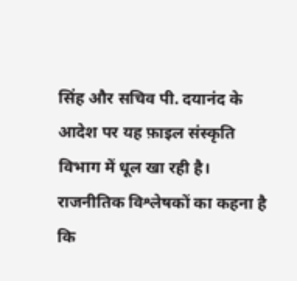सिंह और सचिव पी. दयानंद के आदेश पर यह फ़ाइल संस्कृति विभाग में धूल खा रही है। राजनीतिक विश्लेषकों का कहना है कि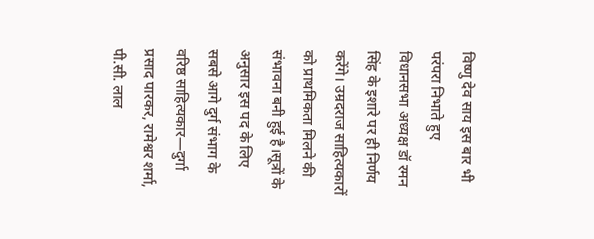विष्णु देव साय इस बार भी परंपरा निभाते हुए विधानसभा अध्यक्ष डॉ रमन सिंह के इशारे पर ही निर्णय करेंगे। उम्रदराज साहित्यकारों को प्राथमिकता मिलने की संभावना बनी हुई है।सूत्रों के अनुसार इस पद के लिए सबसे आगे दुर्ग संभाग के वरिष्ठ साहित्यकार—दुर्गा प्रसाद पारकर, रामेश्वर शर्मा, पी.सी. लाल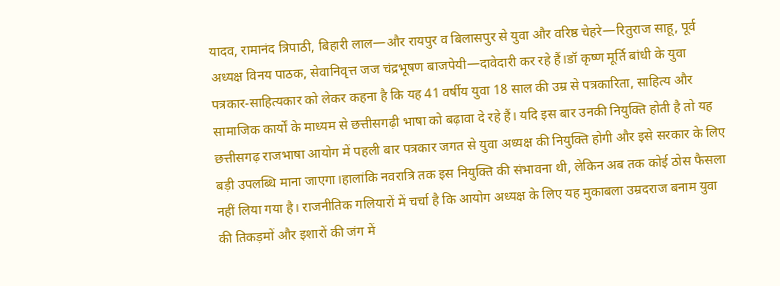यादव, रामानंद त्रिपाठी, बिहारी लाल—और रायपुर व बिलासपुर से युवा और वरिष्ठ चेहरे—रितुराज साहू, पूर्व अध्यक्ष विनय पाठक, सेवानिवृत्त जज चंद्रभूषण बाजपेयी—दावेदारी कर रहे हैं।डॉ कृष्ण मूर्ति बांधी के युवा पत्रकार-साहित्यकार को लेकर कहना है कि यह 41 वर्षीय युवा 18 साल की उम्र से पत्रकारिता, साहित्य और सामाजिक कार्यों के माध्यम से छत्तीसगढ़ी भाषा को बढ़ावा दे रहे हैं। यदि इस बार उनकी नियुक्ति होती है तो यह छत्तीसगढ़ राजभाषा आयोग में पहली बार पत्रकार जगत से युवा अध्यक्ष की नियुक्ति होगी और इसे सरकार के लिए बड़ी उपलब्धि माना जाएगा।हालांकि नवरात्रि तक इस नियुक्ति की संभावना थी, लेकिन अब तक कोई ठोस फैसला नहीं लिया गया है। राजनीतिक गलियारों में चर्चा है कि आयोग अध्यक्ष के लिए यह मुकाबला उम्रदराज बनाम युवा की तिकड़मों और इशारों की जंग में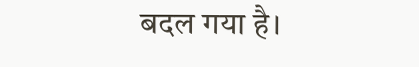बदल गया है।